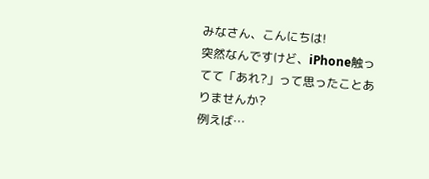みなさん、こんにちは!
突然なんですけど、iPhone触ってて「あれ?」って思ったことありませんか?
例えば…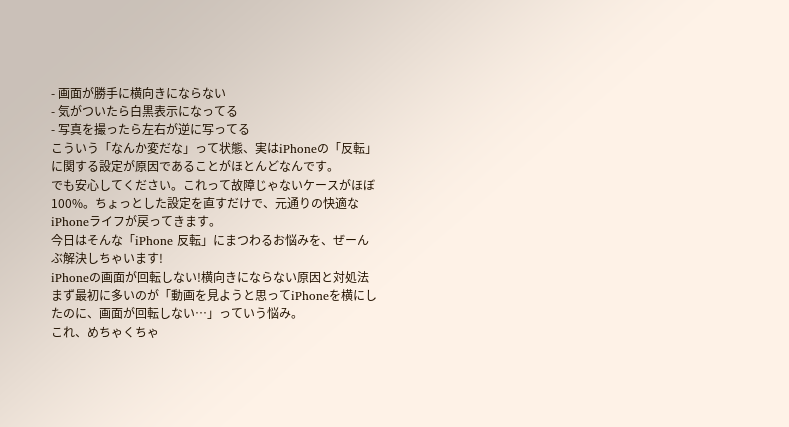- 画面が勝手に横向きにならない
- 気がついたら白黒表示になってる
- 写真を撮ったら左右が逆に写ってる
こういう「なんか変だな」って状態、実はiPhoneの「反転」に関する設定が原因であることがほとんどなんです。
でも安心してください。これって故障じゃないケースがほぼ100%。ちょっとした設定を直すだけで、元通りの快適なiPhoneライフが戻ってきます。
今日はそんな「iPhone 反転」にまつわるお悩みを、ぜーんぶ解決しちゃいます!
iPhoneの画面が回転しない!横向きにならない原因と対処法
まず最初に多いのが「動画を見ようと思ってiPhoneを横にしたのに、画面が回転しない…」っていう悩み。
これ、めちゃくちゃ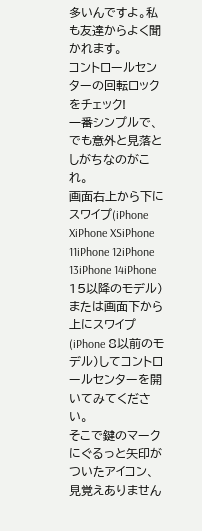多いんですよ。私も友達からよく聞かれます。
コントロールセンターの回転ロックをチェック!
一番シンプルで、でも意外と見落としがちなのがこれ。
画面右上から下にスワイプ(iPhone XiPhone XSiPhone 11iPhone 12iPhone 13iPhone 14iPhone 15以降のモデル)または画面下から上にスワイプ(iPhone 8以前のモデル)してコントロールセンターを開いてみてください。
そこで鍵のマークにぐるっと矢印がついたアイコン、見覚えありません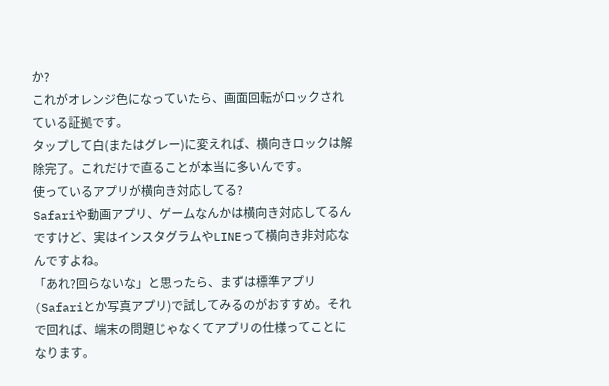か?
これがオレンジ色になっていたら、画面回転がロックされている証拠です。
タップして白(またはグレー)に変えれば、横向きロックは解除完了。これだけで直ることが本当に多いんです。
使っているアプリが横向き対応してる?
Safariや動画アプリ、ゲームなんかは横向き対応してるんですけど、実はインスタグラムやLINEって横向き非対応なんですよね。
「あれ?回らないな」と思ったら、まずは標準アプリ(Safariとか写真アプリ)で試してみるのがおすすめ。それで回れば、端末の問題じゃなくてアプリの仕様ってことになります。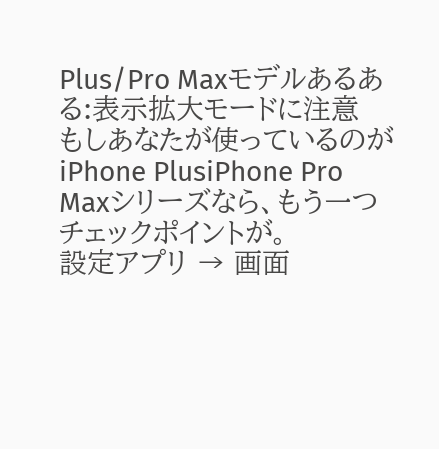Plus/Pro Maxモデルあるある:表示拡大モードに注意
もしあなたが使っているのがiPhone PlusiPhone Pro Maxシリーズなら、もう一つチェックポイントが。
設定アプリ → 画面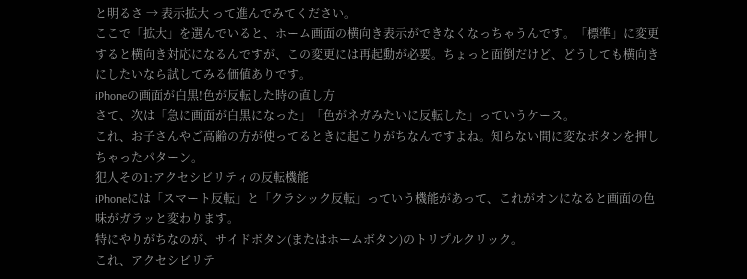と明るさ → 表示拡大 って進んでみてください。
ここで「拡大」を選んでいると、ホーム画面の横向き表示ができなくなっちゃうんです。「標準」に変更すると横向き対応になるんですが、この変更には再起動が必要。ちょっと面倒だけど、どうしても横向きにしたいなら試してみる価値ありです。
iPhoneの画面が白黒!色が反転した時の直し方
さて、次は「急に画面が白黒になった」「色がネガみたいに反転した」っていうケース。
これ、お子さんやご高齢の方が使ってるときに起こりがちなんですよね。知らない間に変なボタンを押しちゃったパターン。
犯人その1:アクセシビリティの反転機能
iPhoneには「スマート反転」と「クラシック反転」っていう機能があって、これがオンになると画面の色味がガラッと変わります。
特にやりがちなのが、サイドボタン(またはホームボタン)のトリプルクリック。
これ、アクセシビリテ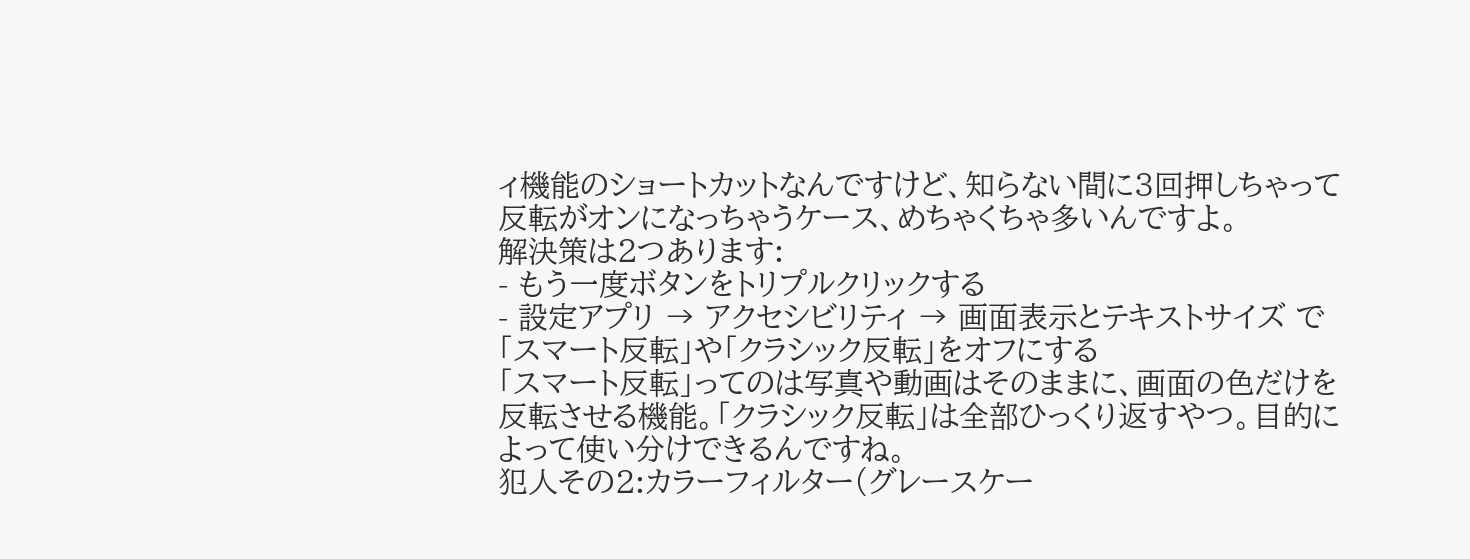ィ機能のショートカットなんですけど、知らない間に3回押しちゃって反転がオンになっちゃうケース、めちゃくちゃ多いんですよ。
解決策は2つあります:
- もう一度ボタンをトリプルクリックする
- 設定アプリ → アクセシビリティ → 画面表示とテキストサイズ で「スマート反転」や「クラシック反転」をオフにする
「スマート反転」ってのは写真や動画はそのままに、画面の色だけを反転させる機能。「クラシック反転」は全部ひっくり返すやつ。目的によって使い分けできるんですね。
犯人その2:カラーフィルター(グレースケー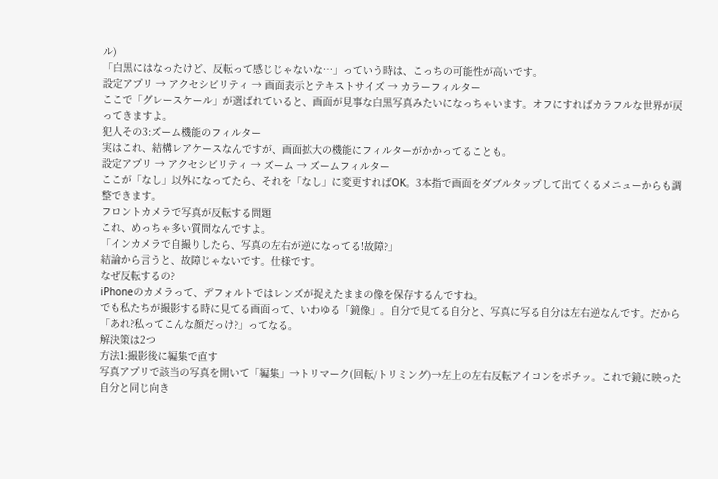ル)
「白黒にはなったけど、反転って感じじゃないな…」っていう時は、こっちの可能性が高いです。
設定アプリ → アクセシビリティ → 画面表示とテキストサイズ → カラーフィルター
ここで「グレースケール」が選ばれていると、画面が見事な白黒写真みたいになっちゃいます。オフにすればカラフルな世界が戻ってきますよ。
犯人その3:ズーム機能のフィルター
実はこれ、結構レアケースなんですが、画面拡大の機能にフィルターがかかってることも。
設定アプリ → アクセシビリティ → ズーム → ズームフィルター
ここが「なし」以外になってたら、それを「なし」に変更すればOK。3本指で画面をダブルタップして出てくるメニューからも調整できます。
フロントカメラで写真が反転する問題
これ、めっちゃ多い質問なんですよ。
「インカメラで自撮りしたら、写真の左右が逆になってる!故障?」
結論から言うと、故障じゃないです。仕様です。
なぜ反転するの?
iPhoneのカメラって、デフォルトではレンズが捉えたままの像を保存するんですね。
でも私たちが撮影する時に見てる画面って、いわゆる「鏡像」。自分で見てる自分と、写真に写る自分は左右逆なんです。だから「あれ?私ってこんな顔だっけ?」ってなる。
解決策は2つ
方法1:撮影後に編集で直す
写真アプリで該当の写真を開いて「編集」→トリマーク(回転/トリミング)→左上の左右反転アイコンをポチッ。これで鏡に映った自分と同じ向き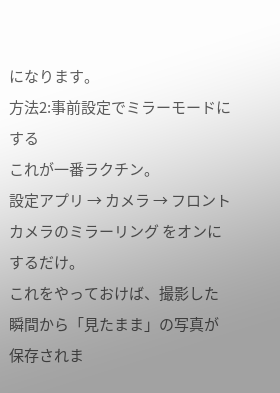になります。
方法2:事前設定でミラーモードにする
これが一番ラクチン。
設定アプリ → カメラ → フロントカメラのミラーリング をオンにするだけ。
これをやっておけば、撮影した瞬間から「見たまま」の写真が保存されま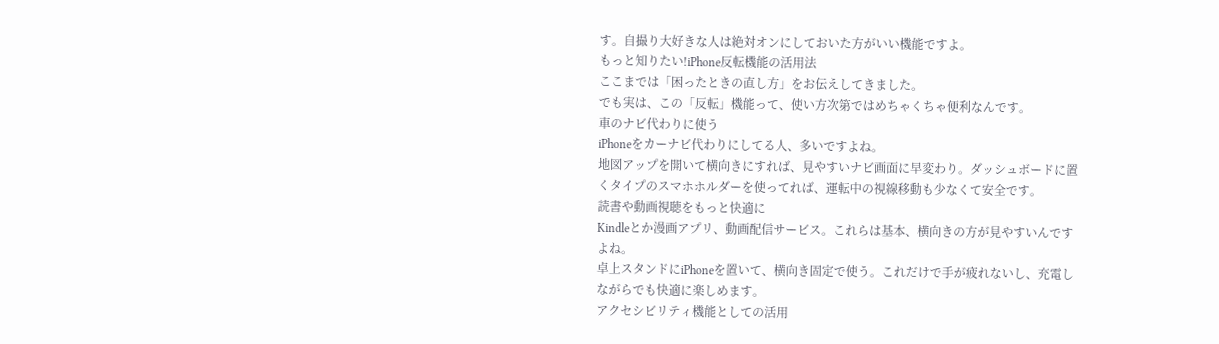す。自撮り大好きな人は絶対オンにしておいた方がいい機能ですよ。
もっと知りたい!iPhone反転機能の活用法
ここまでは「困ったときの直し方」をお伝えしてきました。
でも実は、この「反転」機能って、使い方次第ではめちゃくちゃ便利なんです。
車のナビ代わりに使う
iPhoneをカーナビ代わりにしてる人、多いですよね。
地図アップを開いて横向きにすれば、見やすいナビ画面に早変わり。ダッシュボードに置くタイプのスマホホルダーを使ってれば、運転中の視線移動も少なくて安全です。
読書や動画視聴をもっと快適に
Kindleとか漫画アプリ、動画配信サービス。これらは基本、横向きの方が見やすいんですよね。
卓上スタンドにiPhoneを置いて、横向き固定で使う。これだけで手が疲れないし、充電しながらでも快適に楽しめます。
アクセシビリティ機能としての活用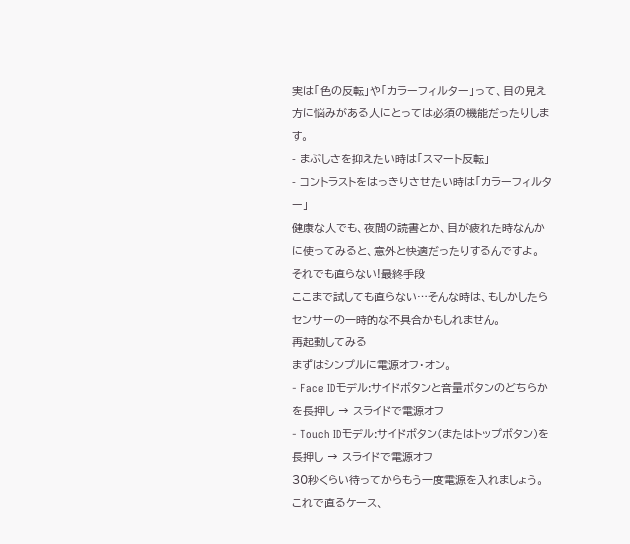実は「色の反転」や「カラーフィルター」って、目の見え方に悩みがある人にとっては必須の機能だったりします。
- まぶしさを抑えたい時は「スマート反転」
- コントラストをはっきりさせたい時は「カラーフィルター」
健康な人でも、夜間の読書とか、目が疲れた時なんかに使ってみると、意外と快適だったりするんですよ。
それでも直らない!最終手段
ここまで試しても直らない…そんな時は、もしかしたらセンサーの一時的な不具合かもしれません。
再起動してみる
まずはシンプルに電源オフ・オン。
- Face IDモデル:サイドボタンと音量ボタンのどちらかを長押し → スライドで電源オフ
- Touch IDモデル:サイドボタン(またはトップボタン)を長押し → スライドで電源オフ
30秒くらい待ってからもう一度電源を入れましょう。これで直るケース、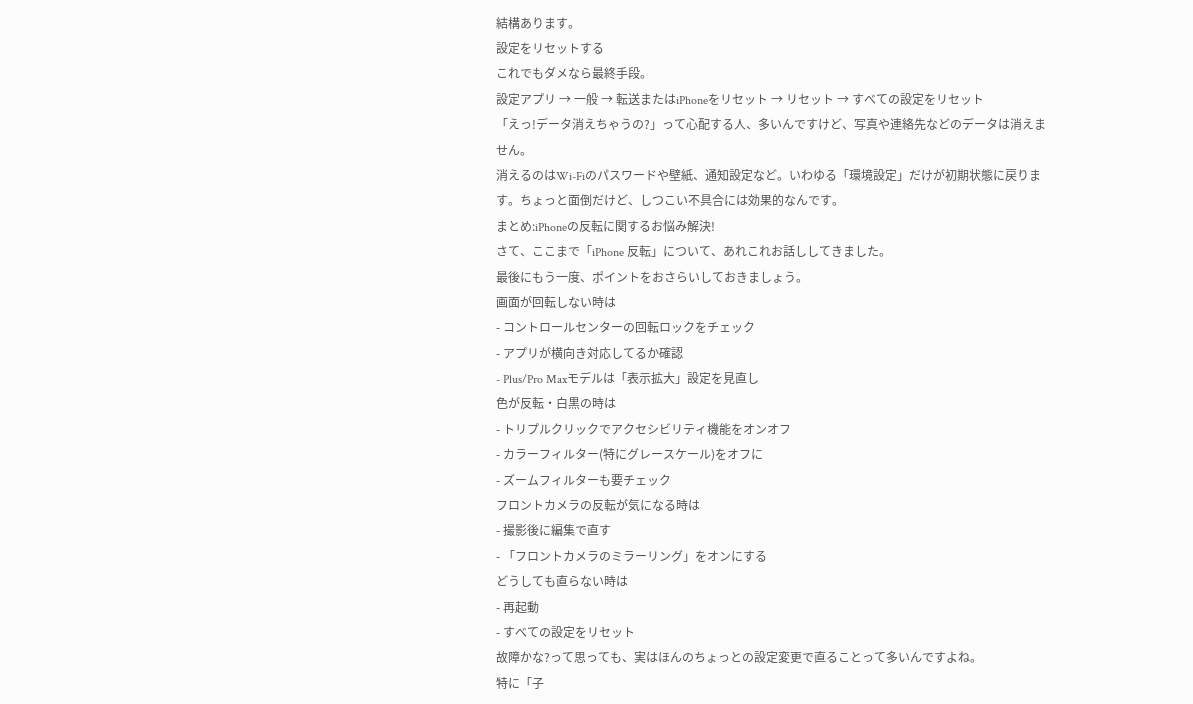結構あります。
設定をリセットする
これでもダメなら最終手段。
設定アプリ → 一般 → 転送またはiPhoneをリセット → リセット → すべての設定をリセット
「えっ!データ消えちゃうの?」って心配する人、多いんですけど、写真や連絡先などのデータは消えません。
消えるのはWi-Fiのパスワードや壁紙、通知設定など。いわゆる「環境設定」だけが初期状態に戻ります。ちょっと面倒だけど、しつこい不具合には効果的なんです。
まとめ:iPhoneの反転に関するお悩み解決!
さて、ここまで「iPhone 反転」について、あれこれお話ししてきました。
最後にもう一度、ポイントをおさらいしておきましょう。
画面が回転しない時は
- コントロールセンターの回転ロックをチェック
- アプリが横向き対応してるか確認
- Plus/Pro Maxモデルは「表示拡大」設定を見直し
色が反転・白黒の時は
- トリプルクリックでアクセシビリティ機能をオンオフ
- カラーフィルター(特にグレースケール)をオフに
- ズームフィルターも要チェック
フロントカメラの反転が気になる時は
- 撮影後に編集で直す
- 「フロントカメラのミラーリング」をオンにする
どうしても直らない時は
- 再起動
- すべての設定をリセット
故障かな?って思っても、実はほんのちょっとの設定変更で直ることって多いんですよね。
特に「子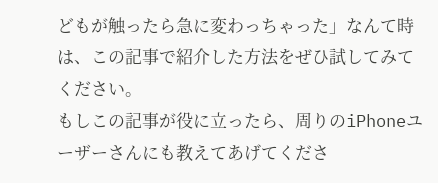どもが触ったら急に変わっちゃった」なんて時は、この記事で紹介した方法をぜひ試してみてください。
もしこの記事が役に立ったら、周りのiPhoneユーザーさんにも教えてあげてくださ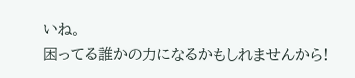いね。
困ってる誰かの力になるかもしれませんから!